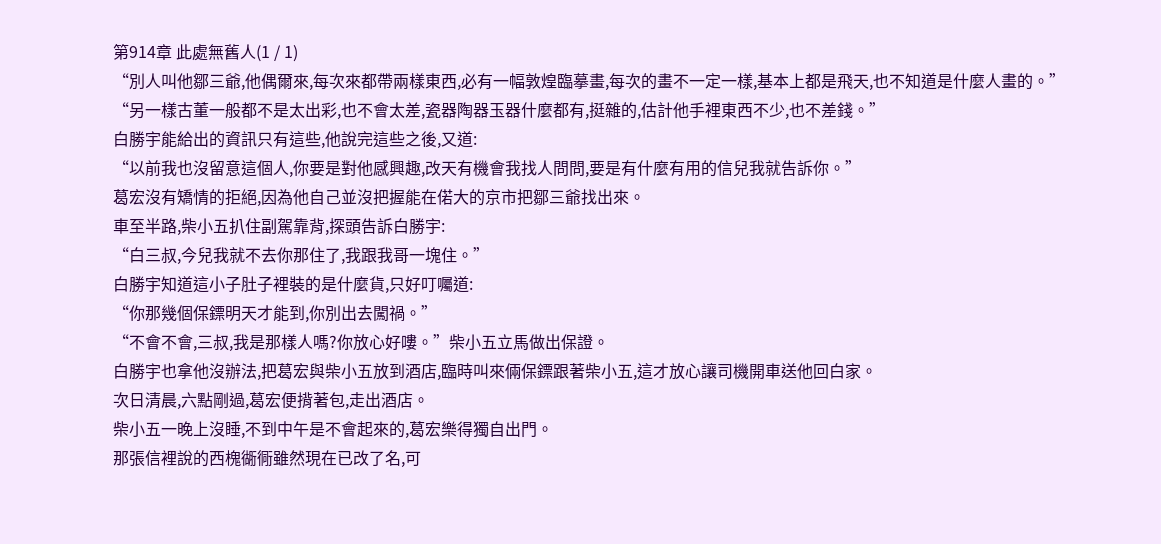第914章 此處無舊人(1 / 1)
“別人叫他鄒三爺,他偶爾來,每次來都帶兩樣東西,必有一幅敦煌臨摹畫,每次的畫不一定一樣,基本上都是飛天,也不知道是什麼人畫的。”
“另一樣古董一般都不是太出彩,也不會太差,瓷器陶器玉器什麼都有,挺雜的,估計他手裡東西不少,也不差錢。”
白勝宇能給出的資訊只有這些,他說完這些之後,又道:
“以前我也沒留意這個人,你要是對他感興趣,改天有機會我找人問問,要是有什麼有用的信兒我就告訴你。”
葛宏沒有矯情的拒絕,因為他自己並沒把握能在偌大的京市把鄒三爺找出來。
車至半路,柴小五扒住副駕靠背,探頭告訴白勝宇:
“白三叔,今兒我就不去你那住了,我跟我哥一塊住。”
白勝宇知道這小子肚子裡裝的是什麼貨,只好叮囑道:
“你那幾個保鏢明天才能到,你別出去闖禍。”
“不會不會,三叔,我是那樣人嗎?你放心好嘍。”柴小五立馬做出保證。
白勝宇也拿他沒辦法,把葛宏與柴小五放到酒店,臨時叫來倆保鏢跟著柴小五,這才放心讓司機開車送他回白家。
次日清晨,六點剛過,葛宏便揹著包,走出酒店。
柴小五一晚上沒睡,不到中午是不會起來的,葛宏樂得獨自出門。
那張信裡說的西槐衚衕雖然現在已改了名,可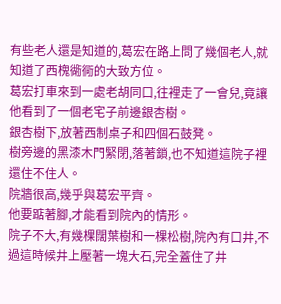有些老人還是知道的,葛宏在路上問了幾個老人,就知道了西槐衚衕的大致方位。
葛宏打車來到一處老胡同口,往裡走了一會兒,竟讓他看到了一個老宅子前邊銀杏樹。
銀杏樹下,放著西制桌子和四個石鼓凳。
樹旁邊的黑漆木門緊閉,落著鎖,也不知道這院子裡還住不住人。
院牆很高,幾乎與葛宏平齊。
他要踮著腳,才能看到院內的情形。
院子不大,有幾棵闊葉樹和一棵松樹,院內有口井,不過這時候井上壓著一塊大石,完全蓋住了井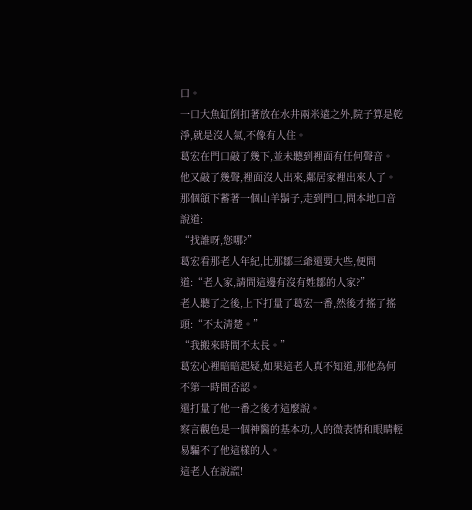口。
一口大魚缸倒扣著放在水井兩米遠之外,院子算是乾淨,就是沒人氣,不像有人住。
葛宏在門口敲了幾下,並未聽到裡面有任何聲音。
他又敲了幾聲,裡面沒人出來,鄰居家裡出來人了。
那個頜下蓄著一個山羊鬍子,走到門口,問本地口音說道:
“找誰呀,您哪?”
葛宏看那老人年紀,比那鄒三爺還要大些,便問道:“老人家,請問這邊有沒有姓鄒的人家?”
老人聽了之後,上下打量了葛宏一番,然後才搖了搖頭:“不太清楚。”
“我搬來時間不太長。”
葛宏心裡暗暗起疑,如果這老人真不知道,那他為何不第一時間否認。
還打量了他一番之後才這麼說。
察言觀色是一個神醫的基本功,人的微表情和眼睛輕易騙不了他這樣的人。
這老人在說謊!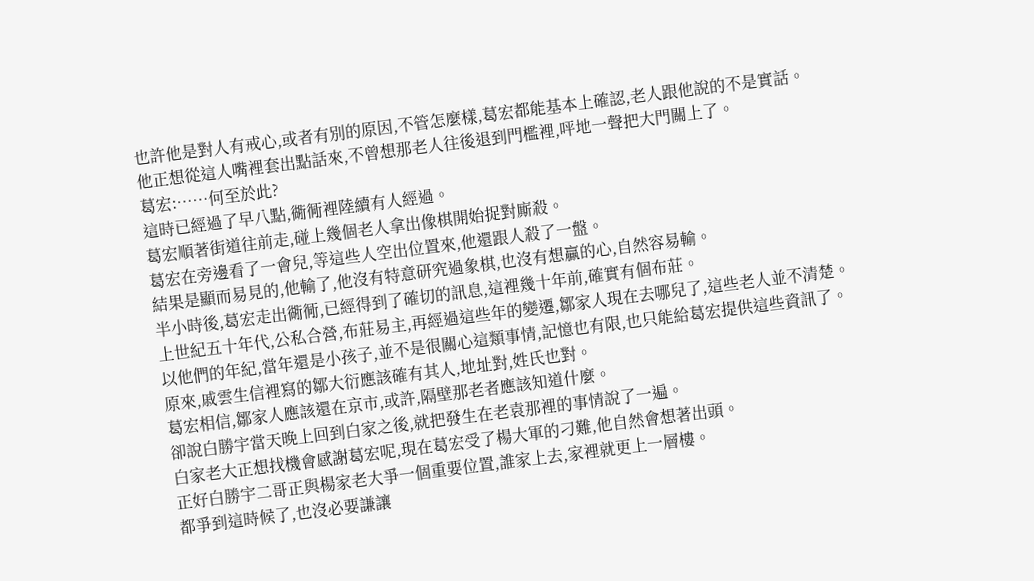也許他是對人有戒心,或者有別的原因,不管怎麼樣,葛宏都能基本上確認,老人跟他說的不是實話。
他正想從這人嘴裡套出點話來,不曾想那老人往後退到門檻裡,呯地一聲把大門關上了。
葛宏:……何至於此?
這時已經過了早八點,衚衕裡陸續有人經過。
葛宏順著街道往前走,碰上幾個老人拿出像棋開始捉對廝殺。
葛宏在旁邊看了一會兒,等這些人空出位置來,他還跟人殺了一盤。
結果是顯而易見的,他輸了,他沒有特意研究過象棋,也沒有想贏的心,自然容易輸。
半小時後,葛宏走出衚衕,已經得到了確切的訊息,這裡幾十年前,確實有個布莊。
上世紀五十年代,公私合營,布莊易主,再經過這些年的變遷,鄒家人現在去哪兒了,這些老人並不清楚。
以他們的年紀,當年還是小孩子,並不是很關心這類事情,記憶也有限,也只能給葛宏提供這些資訊了。
原來,戚雲生信裡寫的鄒大衍應該確有其人,地址對,姓氏也對。
葛宏相信,鄒家人應該還在京市,或許,隔壁那老者應該知道什麼。
卻說白勝宇當天晚上回到白家之後,就把發生在老袁那裡的事情說了一遍。
白家老大正想找機會感謝葛宏呢,現在葛宏受了楊大軍的刁難,他自然會想著出頭。
正好白勝宇二哥正與楊家老大爭一個重要位置,誰家上去,家裡就更上一層樓。
都爭到這時候了,也沒必要謙讓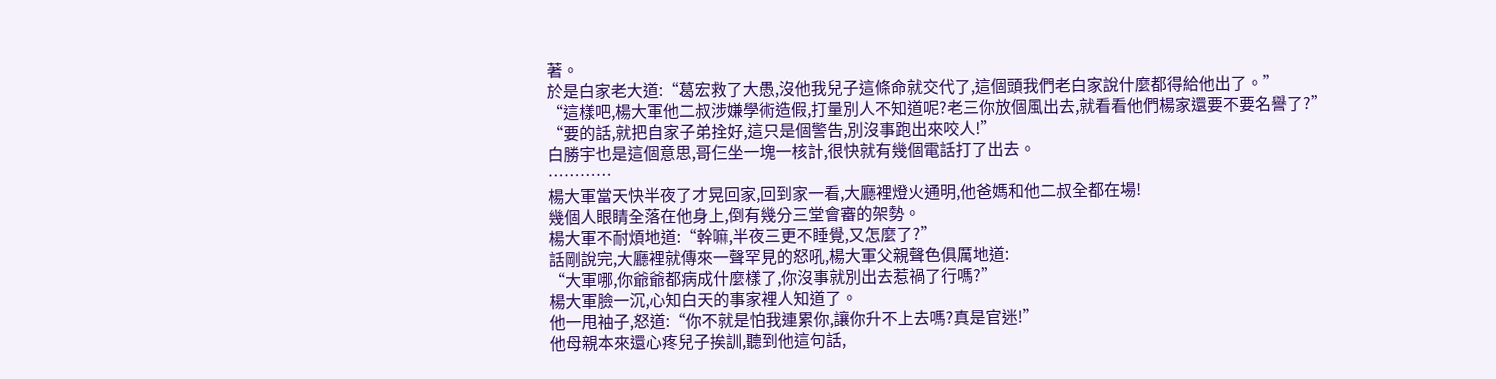著。
於是白家老大道:“葛宏救了大愚,沒他我兒子這條命就交代了,這個頭我們老白家說什麼都得給他出了。”
“這樣吧,楊大軍他二叔涉嫌學術造假,打量別人不知道呢?老三你放個風出去,就看看他們楊家還要不要名譽了?”
“要的話,就把自家子弟拴好,這只是個警告,別沒事跑出來咬人!”
白勝宇也是這個意思,哥仨坐一塊一核計,很快就有幾個電話打了出去。
…………
楊大軍當天快半夜了才晃回家,回到家一看,大廳裡燈火通明,他爸媽和他二叔全都在場!
幾個人眼睛全落在他身上,倒有幾分三堂會審的架勢。
楊大軍不耐煩地道:“幹嘛,半夜三更不睡覺,又怎麼了?”
話剛說完,大廳裡就傳來一聲罕見的怒吼,楊大軍父親聲色俱厲地道:
“大軍哪,你爺爺都病成什麼樣了,你沒事就別出去惹禍了行嗎?”
楊大軍臉一沉,心知白天的事家裡人知道了。
他一甩袖子,怒道:“你不就是怕我連累你,讓你升不上去嗎?真是官迷!”
他母親本來還心疼兒子挨訓,聽到他這句話,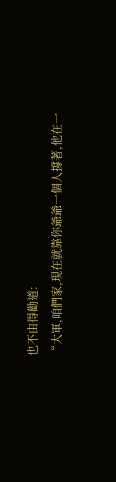也不由得勸道:
“大軍,咱們家,現在就靠你爺爺一個人撐著,他在一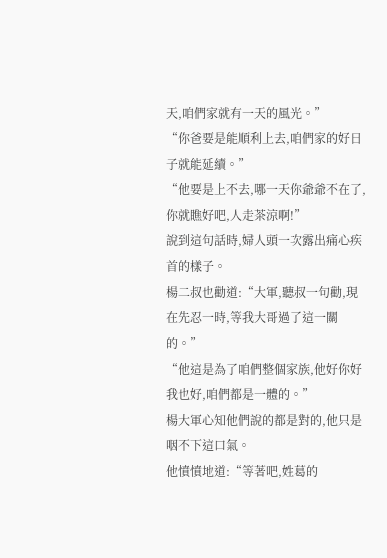天,咱們家就有一天的風光。”
“你爸要是能順利上去,咱們家的好日子就能延續。”
“他要是上不去,哪一天你爺爺不在了,你就瞧好吧,人走茶涼啊!”
說到這句話時,婦人頭一次露出痛心疾首的樣子。
楊二叔也勸道:“大軍,聽叔一句勸,現在先忍一時,等我大哥過了這一關的。”
“他這是為了咱們整個家族,他好你好我也好,咱們都是一體的。”
楊大軍心知他們說的都是對的,他只是咽不下這口氣。
他憤憤地道:“等著吧,姓葛的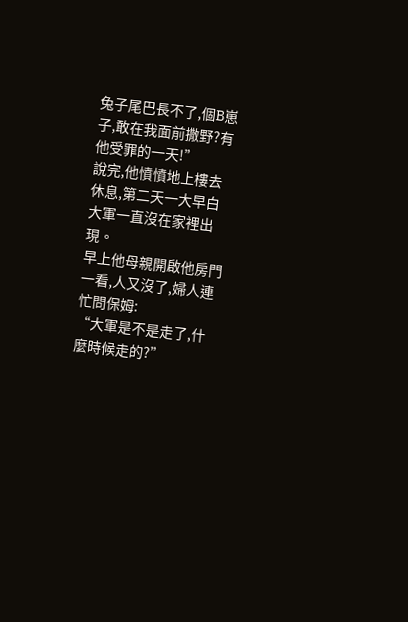兔子尾巴長不了,個B崽子,敢在我面前撒野?有他受罪的一天!”
說完,他憤憤地上樓去休息,第二天一大早白大軍一直沒在家裡出現。
早上他母親開啟他房門一看,人又沒了,婦人連忙問保姆:
“大軍是不是走了,什麼時候走的?”